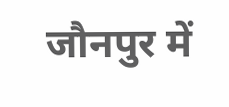जौनपुर में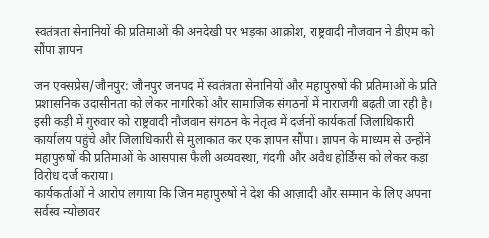स्वतंत्रता सेनानियों की प्रतिमाओं की अनदेखी पर भड़का आक्रोश, राष्ट्रवादी नौजवान ने डीएम को सौंपा ज्ञापन

जन एक्सप्रेस/जौनपुर: जौनपुर जनपद में स्वतंत्रता सेनानियों और महापुरुषों की प्रतिमाओं के प्रति प्रशासनिक उदासीनता को लेकर नागरिकों और सामाजिक संगठनों में नाराजगी बढ़ती जा रही है। इसी कड़ी में गुरुवार को राष्ट्रवादी नौजवान संगठन के नेतृत्व में दर्जनों कार्यकर्ता जिलाधिकारी कार्यालय पहुंचे और जिलाधिकारी से मुलाकात कर एक ज्ञापन सौंपा। ज्ञापन के माध्यम से उन्होंने महापुरुषों की प्रतिमाओं के आसपास फैली अव्यवस्था, गंदगी और अवैध होर्डिंग्स को लेकर कड़ा विरोध दर्ज कराया।
कार्यकर्ताओं ने आरोप लगाया कि जिन महापुरुषों ने देश की आज़ादी और सम्मान के लिए अपना सर्वस्व न्योछावर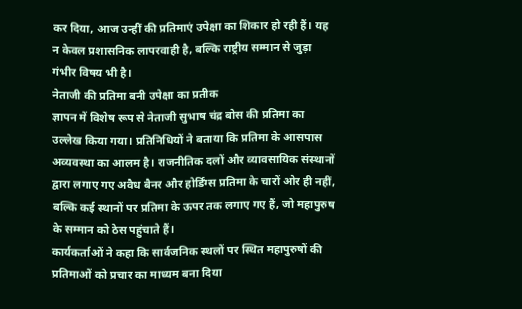कर दिया, आज उन्हीं की प्रतिमाएं उपेक्षा का शिकार हो रही हैं। यह न केवल प्रशासनिक लापरवाही है, बल्कि राष्ट्रीय सम्मान से जुड़ा गंभीर विषय भी है।
नेताजी की प्रतिमा बनी उपेक्षा का प्रतीक
ज्ञापन में विशेष रूप से नेताजी सुभाष चंद्र बोस की प्रतिमा का उल्लेख किया गया। प्रतिनिधियों ने बताया कि प्रतिमा के आसपास अव्यवस्था का आलम है। राजनीतिक दलों और व्यावसायिक संस्थानों द्वारा लगाए गए अवैध बैनर और होर्डिंग्स प्रतिमा के चारों ओर ही नहीं, बल्कि कई स्थानों पर प्रतिमा के ऊपर तक लगाए गए हैं, जो महापुरुष के सम्मान को ठेस पहुंचाते हैं।
कार्यकर्ताओं ने कहा कि सार्वजनिक स्थलों पर स्थित महापुरुषों की प्रतिमाओं को प्रचार का माध्यम बना दिया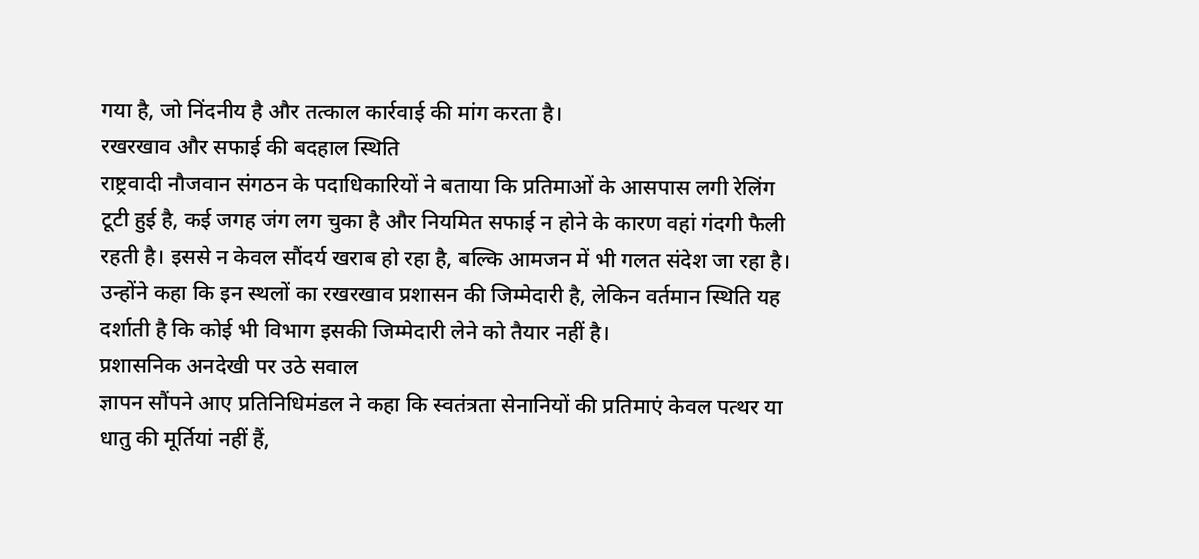गया है, जो निंदनीय है और तत्काल कार्रवाई की मांग करता है।
रखरखाव और सफाई की बदहाल स्थिति
राष्ट्रवादी नौजवान संगठन के पदाधिकारियों ने बताया कि प्रतिमाओं के आसपास लगी रेलिंग टूटी हुई है, कई जगह जंग लग चुका है और नियमित सफाई न होने के कारण वहां गंदगी फैली रहती है। इससे न केवल सौंदर्य खराब हो रहा है, बल्कि आमजन में भी गलत संदेश जा रहा है।
उन्होंने कहा कि इन स्थलों का रखरखाव प्रशासन की जिम्मेदारी है, लेकिन वर्तमान स्थिति यह दर्शाती है कि कोई भी विभाग इसकी जिम्मेदारी लेने को तैयार नहीं है।
प्रशासनिक अनदेखी पर उठे सवाल
ज्ञापन सौंपने आए प्रतिनिधिमंडल ने कहा कि स्वतंत्रता सेनानियों की प्रतिमाएं केवल पत्थर या धातु की मूर्तियां नहीं हैं,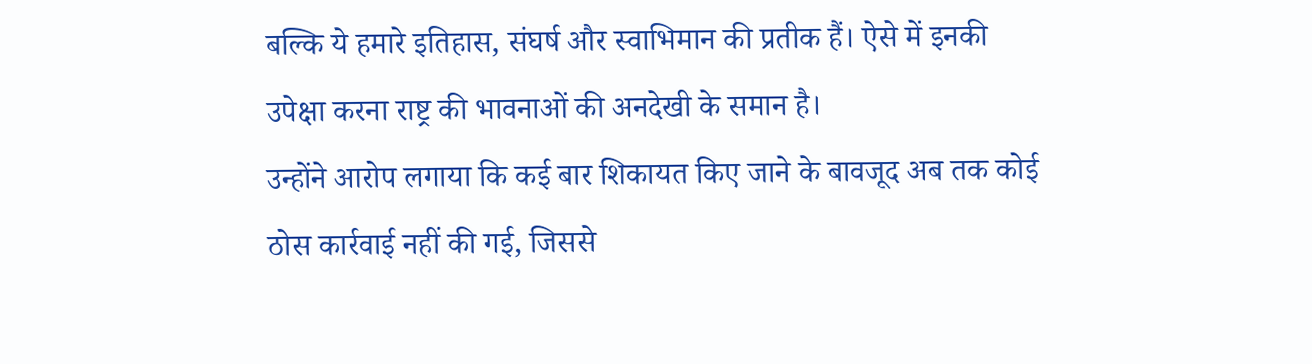बल्कि ये हमारे इतिहास, संघर्ष और स्वाभिमान की प्रतीक हैं। ऐसे में इनकी उपेक्षा करना राष्ट्र की भावनाओं की अनदेखी के समान है।
उन्होंने आरोप लगाया कि कई बार शिकायत किए जाने के बावजूद अब तक कोई ठोस कार्रवाई नहीं की गई, जिससे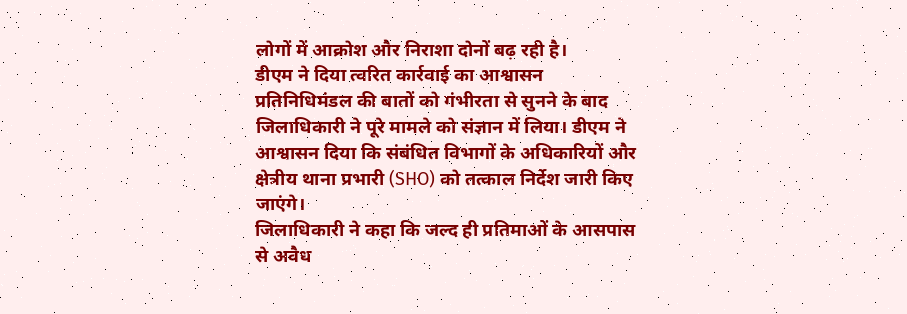लोगों में आक्रोश और निराशा दोनों बढ़ रही है।
डीएम ने दिया त्वरित कार्रवाई का आश्वासन
प्रतिनिधिमंडल की बातों को गंभीरता से सुनने के बाद जिलाधिकारी ने पूरे मामले को संज्ञान में लिया। डीएम ने आश्वासन दिया कि संबंधित विभागों के अधिकारियों और क्षेत्रीय थाना प्रभारी (SHO) को तत्काल निर्देश जारी किए जाएंगे।
जिलाधिकारी ने कहा कि जल्द ही प्रतिमाओं के आसपास से अवैध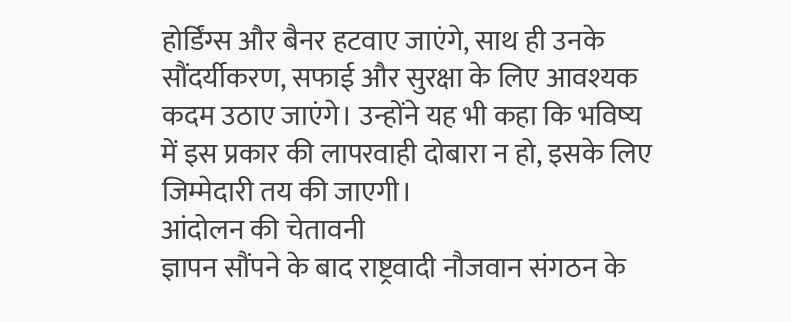होर्डिंग्स और बैनर हटवाए जाएंगे, साथ ही उनके सौंदर्यीकरण, सफाई और सुरक्षा के लिए आवश्यक कदम उठाए जाएंगे। उन्होंने यह भी कहा कि भविष्य में इस प्रकार की लापरवाही दोबारा न हो, इसके लिए जिम्मेदारी तय की जाएगी।
आंदोलन की चेतावनी
ज्ञापन सौंपने के बाद राष्ट्रवादी नौजवान संगठन के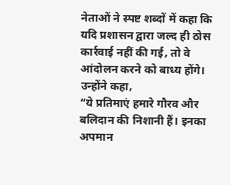नेताओं ने स्पष्ट शब्दों में कहा कि यदि प्रशासन द्वारा जल्द ही ठोस कार्रवाई नहीं की गई, तो वे आंदोलन करने को बाध्य होंगे। उन्होंने कहा,
“ये प्रतिमाएं हमारे गौरव और बलिदान की निशानी हैं। इनका अपमान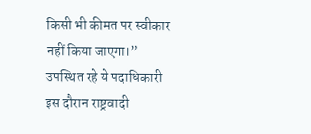किसी भी कीमत पर स्वीकार नहीं किया जाएगा।”
उपस्थित रहे ये पदाधिकारी
इस दौरान राष्ट्रवादी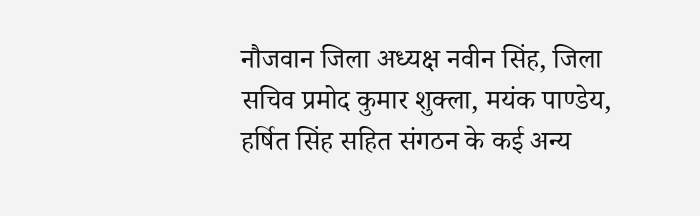नौजवान जिला अध्यक्ष नवीन सिंह, जिला सचिव प्रमोद कुमार शुक्ला, मयंक पाण्डेय, हर्षित सिंह सहित संगठन के कई अन्य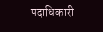पदाधिकारी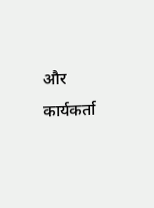और कार्यकर्ता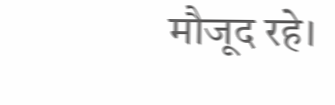मौजूद रहे।